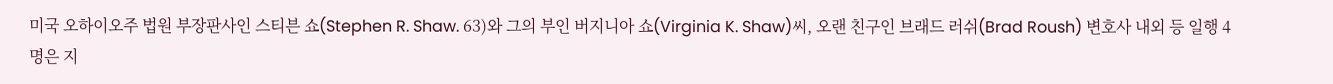미국 오하이오주 법원 부장판사인 스티븐 쇼(Stephen R. Shaw. 63)와 그의 부인 버지니아 쇼(Virginia K. Shaw)씨, 오랜 친구인 브래드 러쉬(Brad Roush) 변호사 내외 등 일행 4명은 지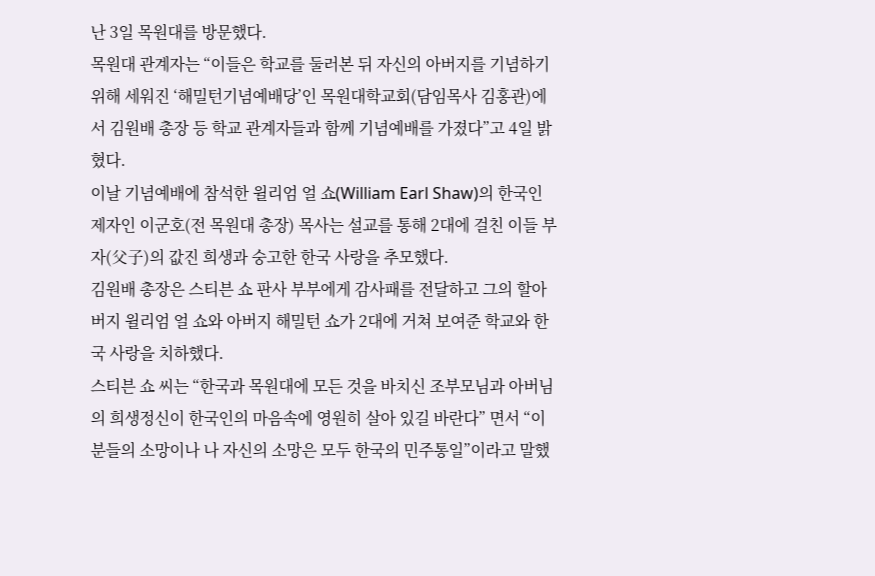난 3일 목원대를 방문했다.
목원대 관계자는 “이들은 학교를 둘러본 뒤 자신의 아버지를 기념하기 위해 세워진 ‘해밀턴기념예배당’인 목원대학교회(담임목사 김홍관)에서 김원배 총장 등 학교 관계자들과 함께 기념예배를 가졌다”고 4일 밝혔다.
이날 기념예배에 참석한 윌리엄 얼 쇼(William Earl Shaw)의 한국인 제자인 이군호(전 목원대 총장) 목사는 설교를 통해 2대에 걸친 이들 부자(父子)의 값진 희생과 숭고한 한국 사랑을 추모했다.
김원배 총장은 스티븐 쇼 판사 부부에게 감사패를 전달하고 그의 할아버지 윌리엄 얼 쇼와 아버지 해밀턴 쇼가 2대에 거쳐 보여준 학교와 한국 사랑을 치하했다.
스티븐 쇼 씨는 “한국과 목원대에 모든 것을 바치신 조부모님과 아버님의 희생정신이 한국인의 마음속에 영원히 살아 있길 바란다” 면서 “이분들의 소망이나 나 자신의 소망은 모두 한국의 민주통일”이라고 말했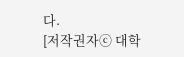다.
[저작권자ⓒ 대학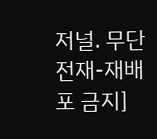저널. 무단전재-재배포 금지]